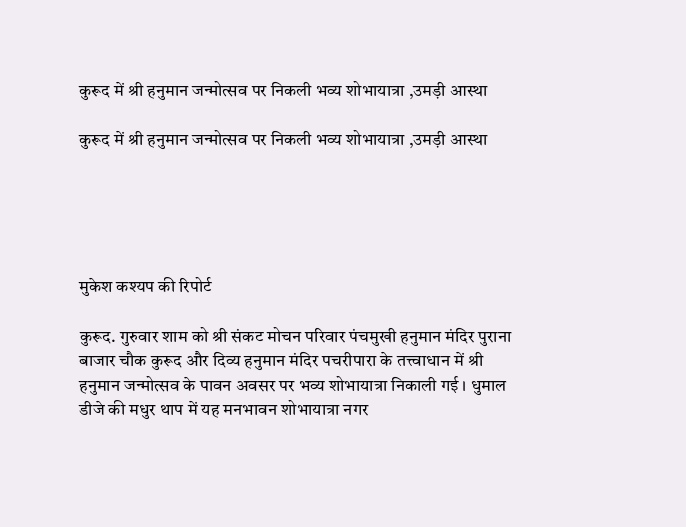कुरूद में श्री हनुमान जन्मोत्सव पर निकली भव्य शोभायात्रा ,उमड़ी आस्था

कुरूद में श्री हनुमान जन्मोत्सव पर निकली भव्य शोभायात्रा ,उमड़ी आस्था





मुकेश कश्यप की रिपोर्ट

कुरूद. गुरुवार शाम को श्री संकट मोचन परिवार पंचमुखी हनुमान मंदिर पुराना बाजार चौक कुरूद और दिव्य हनुमान मंदिर पचरीपारा के तत्त्वाधान में श्री हनुमान जन्मोत्सव के पावन अवसर पर भव्य शोभायात्रा निकाली गई । धुमाल डीजे की मधुर थाप में यह मनभावन शोभायात्रा नगर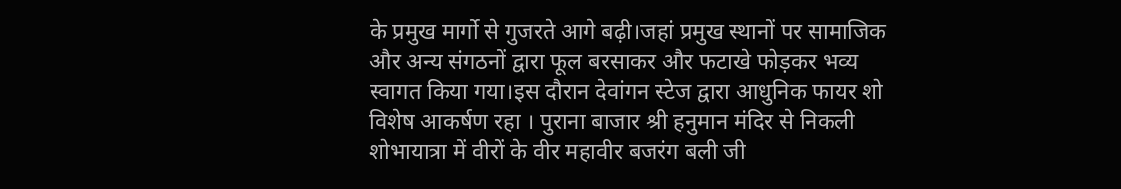के प्रमुख मार्गो से गुजरते आगे बढ़ी।जहां प्रमुख स्थानों पर सामाजिक और अन्य संगठनों द्वारा फूल बरसाकर और फटाखे फोड़कर भव्य स्वागत किया गया।इस दौरान देवांगन स्टेज द्वारा आधुनिक फायर शो विशेष आकर्षण रहा । पुराना बाजार श्री हनुमान मंदिर से निकली शोभायात्रा में वीरों के वीर महावीर बजरंग बली जी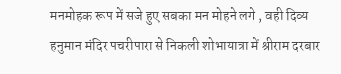मनमोहक रूप में सजे हुए सबका मन मोहने लगे , वही दिव्य हनुमान मंदिर पचरीपारा से निकली शोभायात्रा में श्रीराम दरबार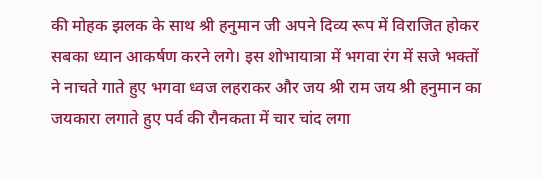की मोहक झलक के साथ श्री हनुमान जी अपने दिव्य रूप में विराजित होकर सबका ध्यान आकर्षण करने लगे। इस शोभायात्रा में भगवा रंग में सजे भक्तों ने नाचते गाते हुए भगवा ध्वज लहराकर और जय श्री राम जय श्री हनुमान का जयकारा लगाते हुए पर्व की रौनकता में चार चांद लगा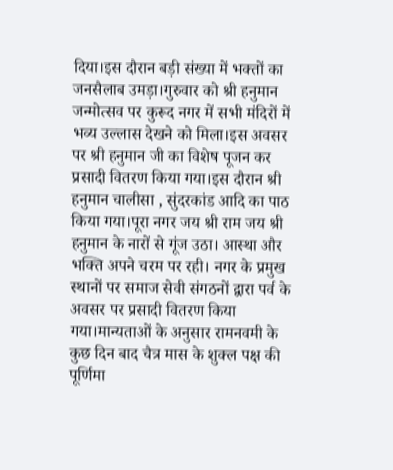दिया।इस दौरान बड़ी संख्या में भक्तों का जनसैलाब उमड़ा।गुरुवार को श्री हनुमान जन्मोत्सव पर कुरूद नगर में सभी मंदिरों में भव्य उल्लास देखने को मिला।इस अवसर पर श्री हनुमान जी का विशेष पूजन कर प्रसादी वितरण किया गया।इस दौरान श्री हनुमान चालीसा , सुंदरकांड आदि का पाठ किया गया।पूरा नगर जय श्री राम जय श्री हनुमान के नारों से गूंज उठा। आस्था और भक्ति अपने चरम पर रही। नगर के प्रमुख स्थानों पर समाज सेवी संगठनों द्वारा पर्व के अवसर पर प्रसादी वितरण किया गया।मान्यताओं के अनुसार रामनवमी के कुछ दिन बाद चैत्र मास के शुक्ल पक्ष की पूर्णिमा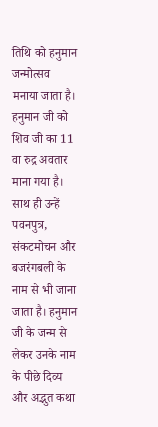तिथि को हनुमान जन्मोत्सव मनाया जाता है। हनुमान जी को शिव जी का 11 वा रुद्र अवतार माना गया है। साथ ही उन्हें पवनपुत्र, संकटमोचन और बजरंगबली के नाम से भी जाना जाता है। हनुमान जी के जन्म से लेकर उनके नाम के पीछे दिव्य और अद्भुत कथा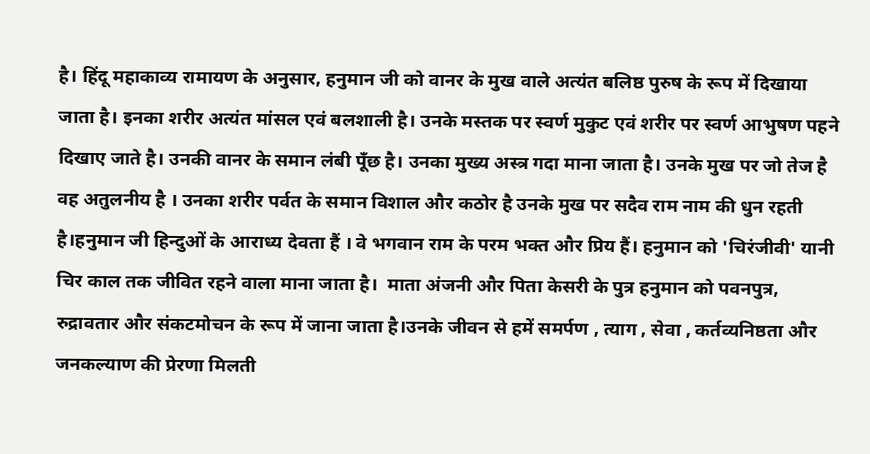है। हिंदू महाकाव्य रामायण के अनुसार, हनुमान जी को वानर के मुख वाले अत्यंत बलिष्ठ पुरुष के रूप में दिखाया जाता है। इनका शरीर अत्यंत मांसल एवं बलशाली है। उनके मस्तक पर स्वर्ण मुकुट एवं शरीर पर स्वर्ण आभुषण पहने दिखाए जाते है। उनकी वानर के समान लंबी पूँछ है। उनका मुख्य अस्त्र गदा माना जाता है। उनके मुख पर जो तेज है वह अतुलनीय है । उनका शरीर पर्वत के समान विशाल और कठोर है उनके मुख पर सदैव राम नाम की धुन रहती है।हनुमान जी हिन्दुओं के आराध्य देवता हैं । वे भगवान राम के परम भक्त और प्रिय हैं। हनुमान को 'चिरंजीवी' यानी चिर काल तक जीवित रहने वाला माना जाता है।  माता अंजनी और पिता केसरी के पुत्र हनुमान को पवनपुत्र, रुद्रावतार और संकटमोचन के रूप में जाना जाता है।उनके जीवन से हमें समर्पण , त्याग , सेवा , कर्तव्यनिष्ठता और जनकल्याण की प्रेरणा मिलती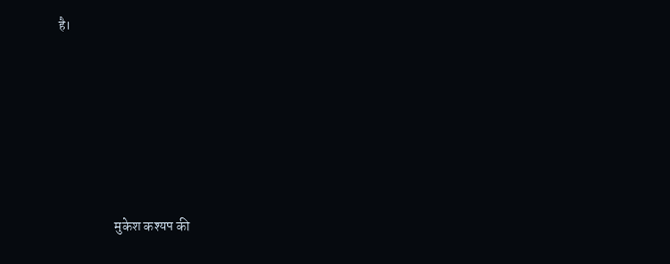है।









                    मुकेश कश्यप की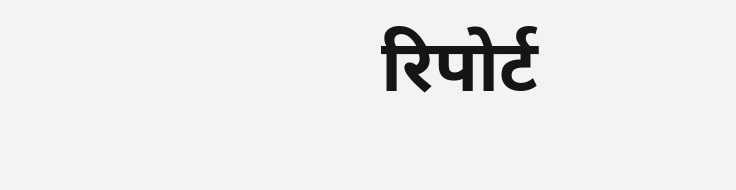रिपोर्ट